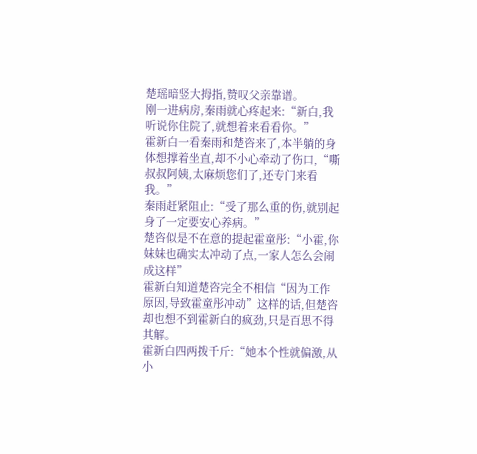楚瑶暗竖大拇指,赞叹父亲靠谱。
刚一进病房,秦雨就心疼起来:“新白,我听说你住院了,就想着来看看你。”
霍新白一看秦雨和楚咨来了,本半躺的身体想撑着坐直,却不小心牵动了伤口,“嘶叔叔阿姨,太麻烦您们了,还专门来看我。”
秦雨赶紧阻止:“受了那么重的伤,就别起身了一定要安心养病。”
楚咨似是不在意的提起霍童彤:“小霍,你妹妹也确实太冲动了点,一家人怎么会闹成这样”
霍新白知道楚咨完全不相信“因为工作原因,导致霍童彤冲动”这样的话,但楚咨却也想不到霍新白的疯劲,只是百思不得其解。
霍新白四两拨千斤:“她本个性就偏激,从小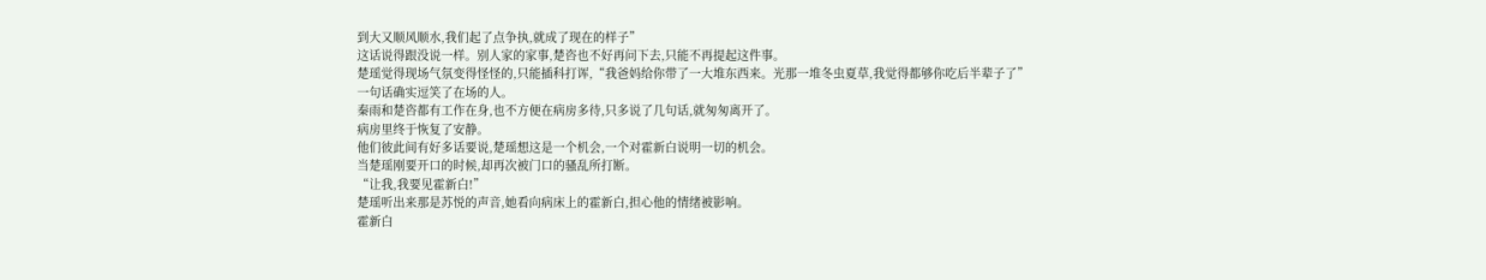到大又顺风顺水,我们起了点争执,就成了现在的样子”
这话说得跟没说一样。别人家的家事,楚咨也不好再问下去,只能不再提起这件事。
楚瑶觉得现场气氛变得怪怪的,只能插科打诨,“我爸妈给你带了一大堆东西来。光那一堆冬虫夏草,我觉得都够你吃后半辈子了”
一句话确实逗笑了在场的人。
秦雨和楚咨都有工作在身,也不方便在病房多待,只多说了几句话,就匆匆离开了。
病房里终于恢复了安静。
他们彼此间有好多话要说,楚瑶想这是一个机会,一个对霍新白说明一切的机会。
当楚瑶刚要开口的时候,却再次被门口的骚乱所打断。
“让我,我要见霍新白!”
楚瑶听出来那是苏悦的声音,她看向病床上的霍新白,担心他的情绪被影响。
霍新白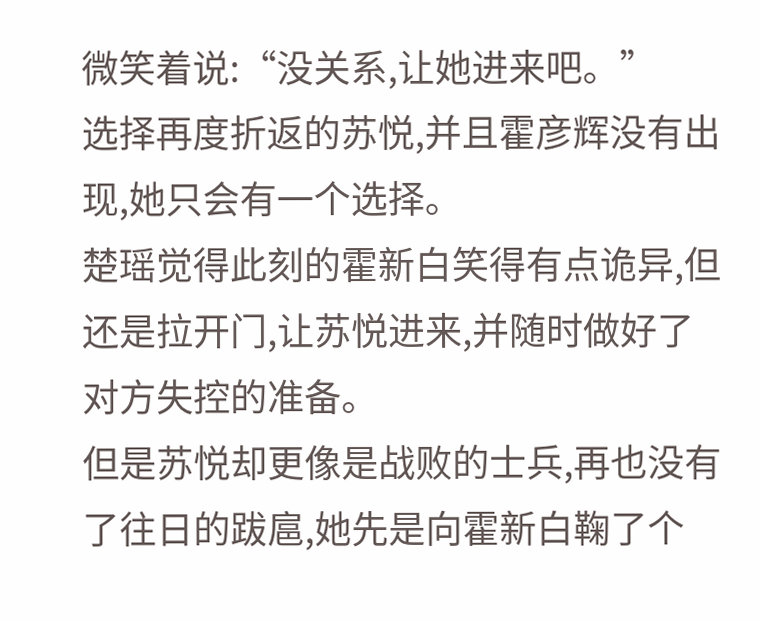微笑着说:“没关系,让她进来吧。”
选择再度折返的苏悦,并且霍彦辉没有出现,她只会有一个选择。
楚瑶觉得此刻的霍新白笑得有点诡异,但还是拉开门,让苏悦进来,并随时做好了对方失控的准备。
但是苏悦却更像是战败的士兵,再也没有了往日的跋扈,她先是向霍新白鞠了个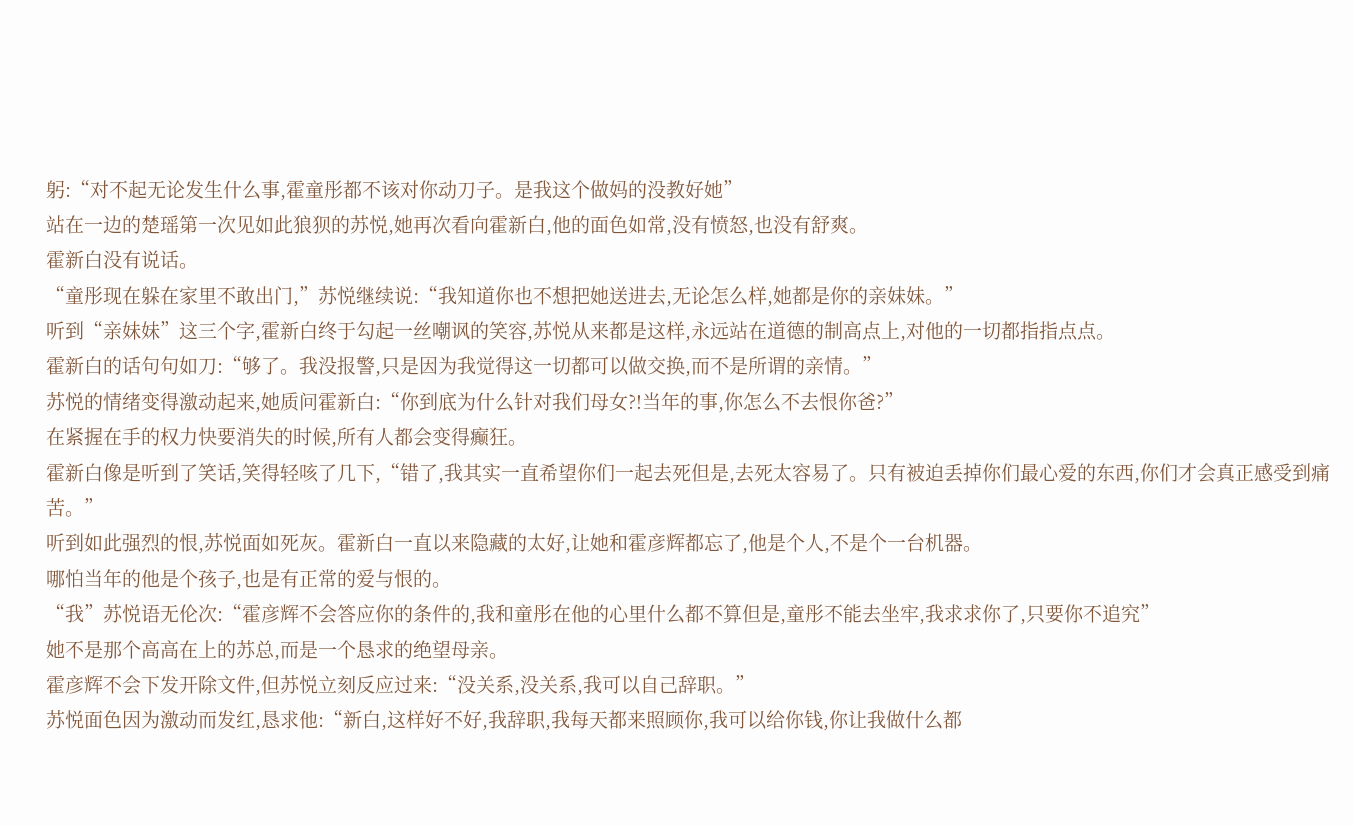躬:“对不起无论发生什么事,霍童彤都不该对你动刀子。是我这个做妈的没教好她”
站在一边的楚瑶第一次见如此狼狈的苏悦,她再次看向霍新白,他的面色如常,没有愤怒,也没有舒爽。
霍新白没有说话。
“童彤现在躲在家里不敢出门,”苏悦继续说:“我知道你也不想把她送进去,无论怎么样,她都是你的亲妹妹。”
听到“亲妹妹”这三个字,霍新白终于勾起一丝嘲讽的笑容,苏悦从来都是这样,永远站在道德的制高点上,对他的一切都指指点点。
霍新白的话句句如刀:“够了。我没报警,只是因为我觉得这一切都可以做交换,而不是所谓的亲情。”
苏悦的情绪变得激动起来,她质问霍新白:“你到底为什么针对我们母女?!当年的事,你怎么不去恨你爸?”
在紧握在手的权力快要消失的时候,所有人都会变得癫狂。
霍新白像是听到了笑话,笑得轻咳了几下,“错了,我其实一直希望你们一起去死但是,去死太容易了。只有被迫丢掉你们最心爱的东西,你们才会真正感受到痛苦。”
听到如此强烈的恨,苏悦面如死灰。霍新白一直以来隐藏的太好,让她和霍彦辉都忘了,他是个人,不是个一台机器。
哪怕当年的他是个孩子,也是有正常的爱与恨的。
“我”苏悦语无伦次:“霍彦辉不会答应你的条件的,我和童彤在他的心里什么都不算但是,童彤不能去坐牢,我求求你了,只要你不追究”
她不是那个高高在上的苏总,而是一个恳求的绝望母亲。
霍彦辉不会下发开除文件,但苏悦立刻反应过来:“没关系,没关系,我可以自己辞职。”
苏悦面色因为激动而发红,恳求他:“新白,这样好不好,我辞职,我每天都来照顾你,我可以给你钱,你让我做什么都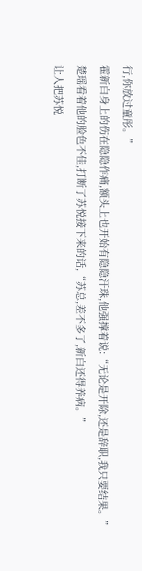行,你放过童彤。”
霍新白身上的伤在隐隐作痛,额头上也开始有隐隐汗珠,他强撑着说:“无论是开除,还是辞职,我只要结果。”
楚瑶看着他的脸色不佳,打断了苏悦接下来的话,“苏总,差不多了,新白还得养病。”
让人把苏悦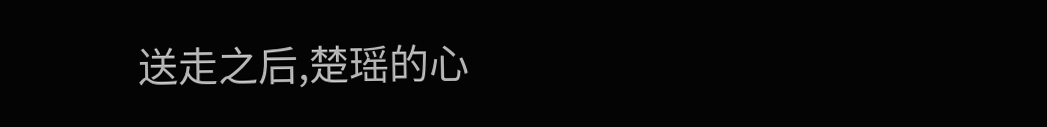送走之后,楚瑶的心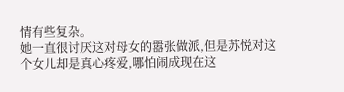情有些复杂。
她一直很讨厌这对母女的嚣张做派,但是苏悦对这个女儿却是真心疼爱,哪怕闹成现在这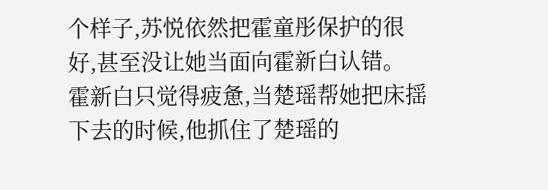个样子,苏悦依然把霍童彤保护的很好,甚至没让她当面向霍新白认错。
霍新白只觉得疲惫,当楚瑶帮她把床揺下去的时候,他抓住了楚瑶的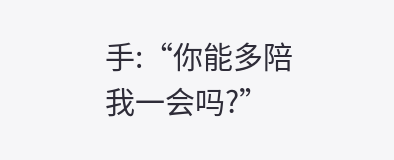手:“你能多陪我一会吗?”